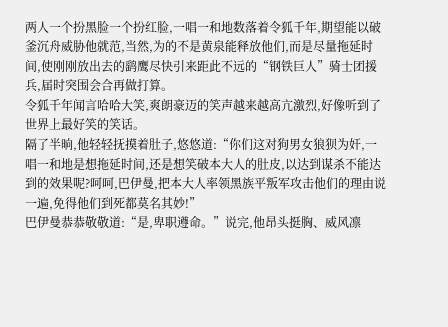两人一个扮黑脸一个扮红脸,一唱一和地数落着令狐千年,期望能以破釜沉舟威胁他就范,当然,为的不是黄泉能释放他们,而是尽量拖延时间,使刚刚放出去的鹞鹰尽快引来距此不远的“钢铁巨人”骑士团援兵,届时突围会合再做打算。
令狐千年闻言哈哈大笑,爽朗豪迈的笑声越来越高亢激烈,好像听到了世界上最好笑的笑话。
隔了半晌,他轻轻抚摸着肚子,悠悠道:“你们这对狗男女狼狈为奸,一唱一和地是想拖延时间,还是想笑破本大人的肚皮,以达到谋杀不能达到的效果呢?呵呵,巴伊曼,把本大人率领黑族平叛军攻击他们的理由说一遍,免得他们到死都莫名其妙!”
巴伊曼恭恭敬敬道:“是,卑职遵命。”说完,他昂头挺胸、威风凛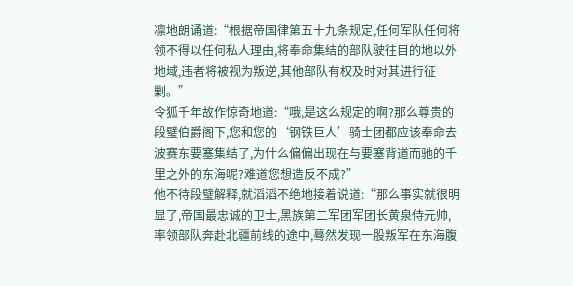凛地朗诵道:“根据帝国律第五十九条规定,任何军队任何将领不得以任何私人理由,将奉命集结的部队驶往目的地以外地域,违者将被视为叛逆,其他部队有权及时对其进行征剿。”
令狐千年故作惊奇地道:“哦,是这么规定的啊?那么尊贵的段璧伯爵阁下,您和您的‘钢铁巨人’骑士团都应该奉命去波赛东要塞集结了,为什么偏偏出现在与要塞背道而驰的千里之外的东海呢?难道您想造反不成?”
他不待段璧解释,就滔滔不绝地接着说道:“那么事实就很明显了,帝国最忠诚的卫士,黑族第二军团军团长黄泉侍元帅,率领部队奔赴北疆前线的途中,蓦然发现一股叛军在东海腹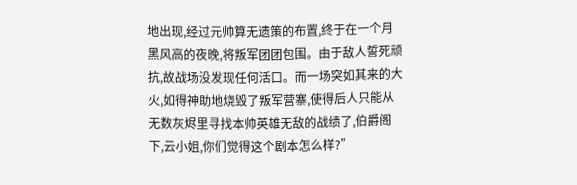地出现,经过元帅算无遗策的布置,终于在一个月黑风高的夜晚,将叛军团团包围。由于敌人誓死顽抗,故战场没发现任何活口。而一场突如其来的大火,如得神助地烧毁了叛军营寨,使得后人只能从无数灰烬里寻找本帅英雄无敌的战绩了,伯爵阁下,云小姐,你们觉得这个剧本怎么样?”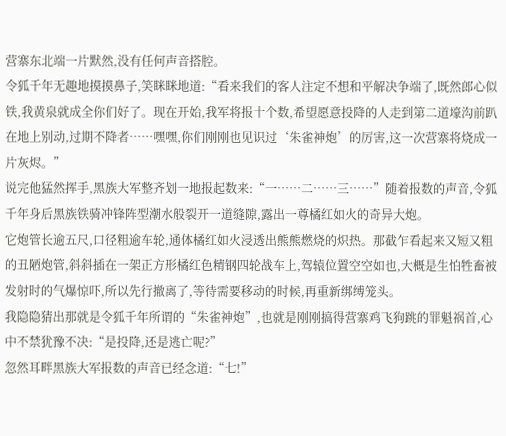营寨东北端一片默然,没有任何声音搭腔。
令狐千年无趣地摸摸鼻子,笑眯眯地道:“看来我们的客人注定不想和平解决争端了,既然郎心似铁,我黄泉就成全你们好了。现在开始,我军将报十个数,希望愿意投降的人走到第二道壕沟前趴在地上别动,过期不降者……嘿嘿,你们刚刚也见识过‘朱雀神炮’的厉害,这一次营寨将烧成一片灰烬。”
说完他猛然挥手,黑族大军整齐划一地报起数来:“一……二……三……”随着报数的声音,令狐千年身后黑族铁骑冲锋阵型潮水般裂开一道缝隙,露出一尊橘红如火的奇异大炮。
它炮管长逾五尺,口径粗逾车轮,通体橘红如火浸透出熊熊燃烧的炽热。那截乍看起来又短又粗的丑陋炮管,斜斜插在一架正方形橘红色精钢四轮战车上,驾辕位置空空如也,大概是生怕牲畜被发射时的气爆惊吓,所以先行撤离了,等待需要移动的时候,再重新绑缚笼头。
我隐隐猜出那就是令狐千年所谓的“朱雀神炮”,也就是刚刚搞得营寨鸡飞狗跳的罪魁祸首,心中不禁犹豫不决:“是投降,还是逃亡呢?”
忽然耳畔黑族大军报数的声音已经念道:“七!”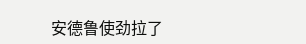安德鲁使劲拉了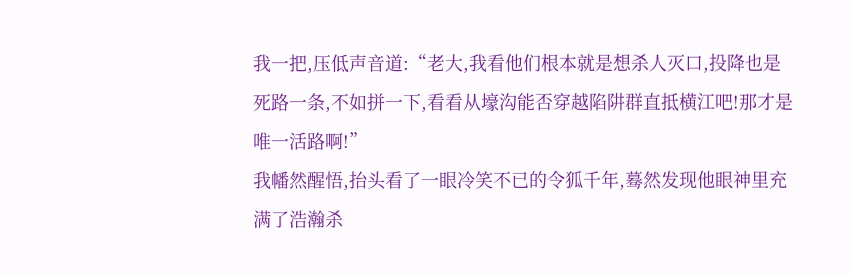我一把,压低声音道:“老大,我看他们根本就是想杀人灭口,投降也是死路一条,不如拼一下,看看从壕沟能否穿越陷阱群直抵横江吧!那才是唯一活路啊!”
我幡然醒悟,抬头看了一眼冷笑不已的令狐千年,蓦然发现他眼神里充满了浩瀚杀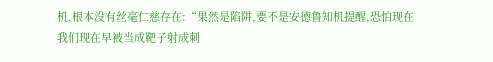机,根本没有丝毫仁慈存在:“果然是陷阱,要不是安德鲁知机提醒,恐怕现在我们现在早被当成靶子射成刺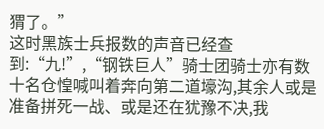猬了。”
这时黑族士兵报数的声音已经查到:“九!”,“钢铁巨人”骑士团骑士亦有数十名仓惶喊叫着奔向第二道壕沟,其余人或是准备拼死一战、或是还在犹豫不决,我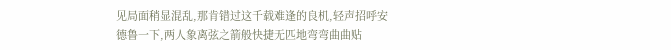见局面稍显混乱,那肯错过这千载难逢的良机,轻声招呼安德鲁一下,两人象离弦之箭般快捷无匹地弯弯曲曲贴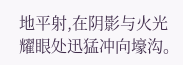地平射,在阴影与火光耀眼处迅猛冲向壕沟。